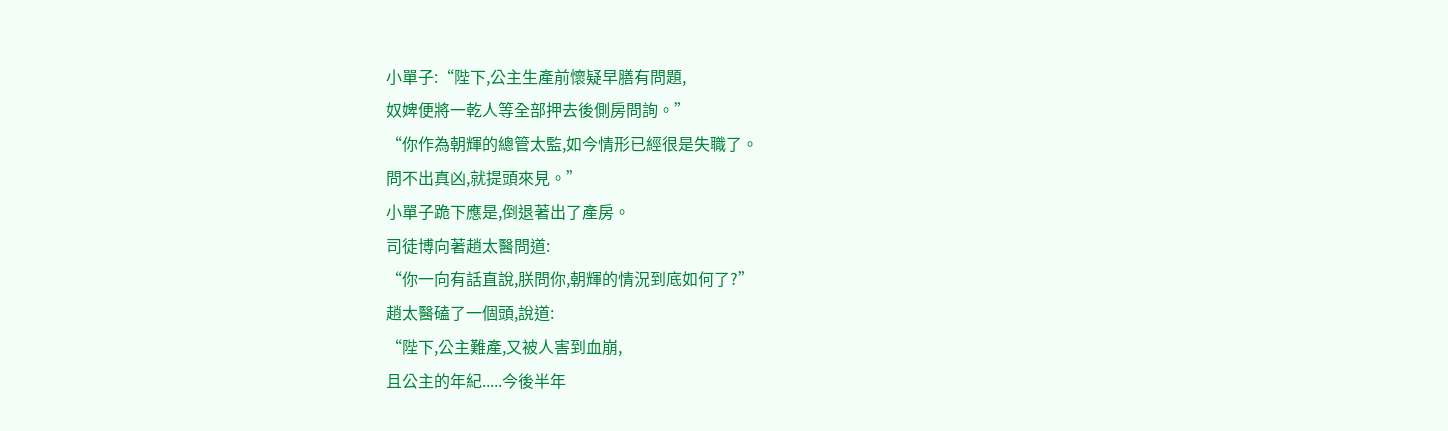小單子:“陛下,公主生產前懷疑早膳有問題,
奴婢便將一乾人等全部押去後側房問詢。”
“你作為朝輝的總管太監,如今情形已經很是失職了。
問不出真凶,就提頭來見。”
小單子跪下應是,倒退著出了產房。
司徒博向著趙太醫問道:
“你一向有話直說,朕問你,朝輝的情況到底如何了?”
趙太醫磕了一個頭,說道:
“陛下,公主難產,又被人害到血崩,
且公主的年紀.....今後半年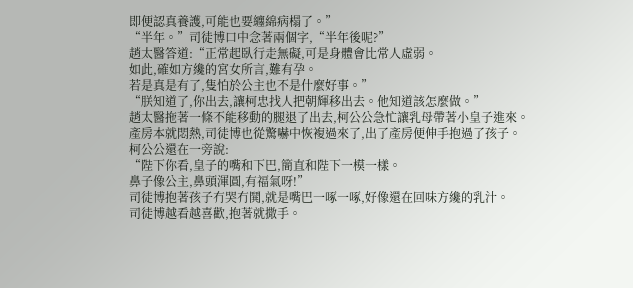即便認真養護,可能也要纏綿病榻了。”
“半年。”司徒博口中念著兩個字,“半年後呢?”
趙太醫答道:“正常起臥行走無礙,可是身體會比常人虛弱。
如此,確如方纔的宮女所言,難有孕。
若是真是有了,隻怕於公主也不是什麼好事。”
“朕知道了,你出去,讓柯忠找人把朝輝移出去。他知道該怎麼做。”
趙太醫拖著一條不能移動的腿退了出去,柯公公急忙讓乳母帶著小皇子進來。
產房本就悶熱,司徒博也從驚嚇中恢複過來了,出了產房便伸手抱過了孩子。
柯公公還在一旁說:
“陛下你看,皇子的嘴和下巴,簡直和陛下一模一樣。
鼻子像公主,鼻頭渾圓,有福氣呀!”
司徒博抱著孩子冇哭冇鬨,就是嘴巴一啄一啄,好像還在回味方纔的乳汁。
司徒博越看越喜歡,抱著就撒手。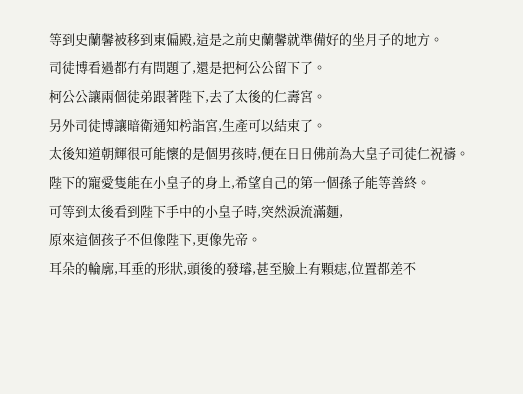等到史蘭馨被移到東偏殿,這是之前史蘭馨就準備好的坐月子的地方。
司徒博看過都冇有問題了,還是把柯公公留下了。
柯公公讓兩個徒弟跟著陛下,去了太後的仁壽宮。
另外司徒博讓暗衛通知枍詣宮,生產可以結束了。
太後知道朝輝很可能懷的是個男孩時,便在日日佛前為大皇子司徒仁祝禱。
陛下的寵愛隻能在小皇子的身上,希望自己的第一個孫子能等善終。
可等到太後看到陛下手中的小皇子時,突然淚流滿麵,
原來這個孩子不但像陛下,更像先帝。
耳朵的輪廓,耳垂的形狀,頭後的發璿,甚至臉上有顆痣,位置都差不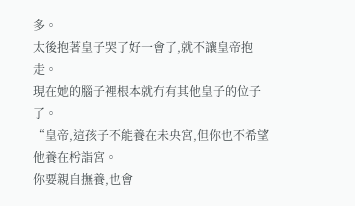多。
太後抱著皇子哭了好一會了,就不讓皇帝抱走。
現在她的腦子裡根本就冇有其他皇子的位子了。
“皇帝,這孩子不能養在未央宮,但你也不希望他養在枍詣宮。
你要親自撫養,也會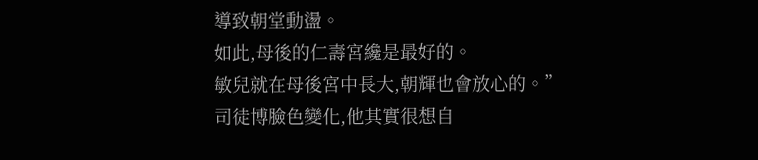導致朝堂動盪。
如此,母後的仁壽宮纔是最好的。
敏兒就在母後宮中長大,朝輝也會放心的。”
司徒博臉色變化,他其實很想自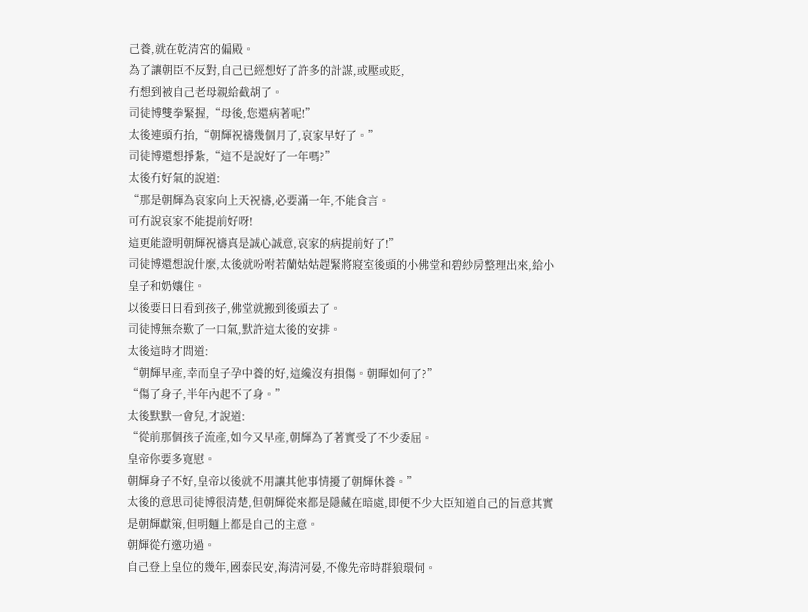己養,就在乾清宮的偏殿。
為了讓朝臣不反對,自己已經想好了許多的計謀,或壓或貶,
冇想到被自己老母親給截胡了。
司徒博雙拳緊握,“母後,您還病著呢!”
太後連頭冇抬,“朝輝祝禱幾個月了,哀家早好了。”
司徒博還想掙紮,“這不是說好了一年嗎?”
太後冇好氣的說道:
“那是朝輝為哀家向上天祝禱,必要滿一年,不能食言。
可冇說哀家不能提前好呀!
這更能證明朝輝祝禱真是誠心誠意,哀家的病提前好了!”
司徒博還想說什麼,太後就吩咐若蘭姑姑趕緊將寢室後頭的小佛堂和碧紗房整理出來,給小皇子和奶孃住。
以後要日日看到孩子,佛堂就搬到後頭去了。
司徒博無奈歎了一口氣,默許這太後的安排。
太後這時才問道:
“朝輝早產,幸而皇子孕中養的好,這纔沒有損傷。朝暉如何了?”
“傷了身子,半年內起不了身。”
太後默默一會兒,才說道:
“從前那個孩子流產,如今又早產,朝輝為了著實受了不少委屈。
皇帝你要多寬慰。
朝輝身子不好,皇帝以後就不用讓其他事情擾了朝輝休養。”
太後的意思司徒博很清楚,但朝輝從來都是隱藏在暗處,即便不少大臣知道自己的旨意其實是朝輝獻策,但明麵上都是自己的主意。
朝輝從冇邀功過。
自己登上皇位的幾年,國泰民安,海清河晏,不像先帝時群狼環伺。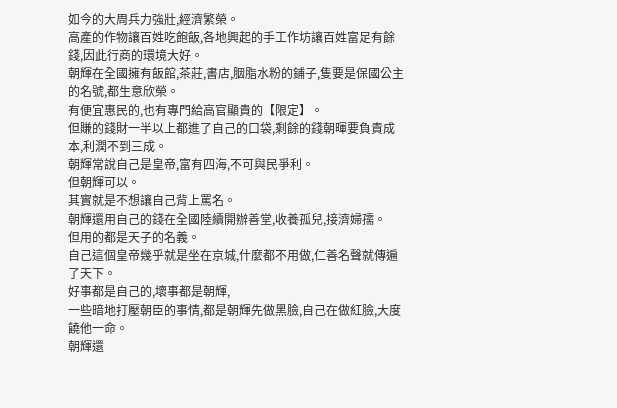如今的大周兵力強壯,經濟繁榮。
高產的作物讓百姓吃飽飯,各地興起的手工作坊讓百姓富足有餘錢,因此行商的環境大好。
朝輝在全國擁有飯館,茶莊,書店,胭脂水粉的鋪子,隻要是保國公主的名號,都生意欣榮。
有便宜惠民的,也有專門給高官顯貴的【限定】。
但賺的錢財一半以上都進了自己的口袋,剩餘的錢朝暉要負責成本,利潤不到三成。
朝輝常說自己是皇帝,富有四海,不可與民爭利。
但朝輝可以。
其實就是不想讓自己背上罵名。
朝輝還用自己的錢在全國陸續開辦善堂,收養孤兒,接濟婦孺。
但用的都是天子的名義。
自己這個皇帝幾乎就是坐在京城,什麼都不用做,仁善名聲就傳遍了天下。
好事都是自己的,壞事都是朝輝,
一些暗地打壓朝臣的事情,都是朝輝先做黑臉,自己在做紅臉,大度饒他一命。
朝輝還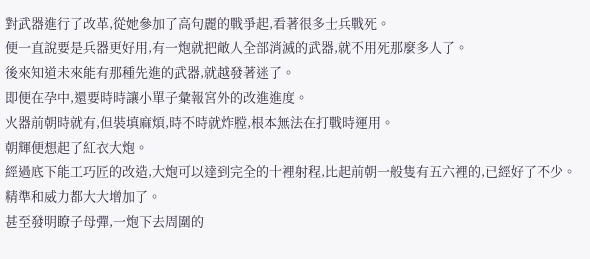對武器進行了改革,從她參加了高句麗的戰爭起,看著很多士兵戰死。
便一直說要是兵器更好用,有一炮就把敵人全部消滅的武器,就不用死那麼多人了。
後來知道未來能有那種先進的武器,就越發著迷了。
即便在孕中,還要時時讓小單子彙報宮外的改進進度。
火器前朝時就有,但裝填麻煩,時不時就炸膛,根本無法在打戰時運用。
朝輝便想起了紅衣大炮。
經過底下能工巧匠的改造,大炮可以達到完全的十裡射程,比起前朝一般隻有五六裡的,已經好了不少。
精準和威力都大大增加了。
甚至發明瞭子母彈,一炮下去周圍的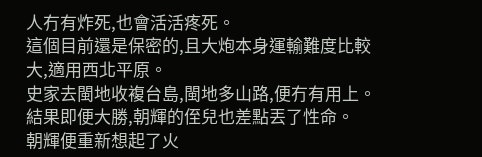人冇有炸死,也會活活疼死。
這個目前還是保密的,且大炮本身運輸難度比較大,適用西北平原。
史家去閩地收複台島,閩地多山路,便冇有用上。
結果即便大勝,朝輝的侄兒也差點丟了性命。
朝輝便重新想起了火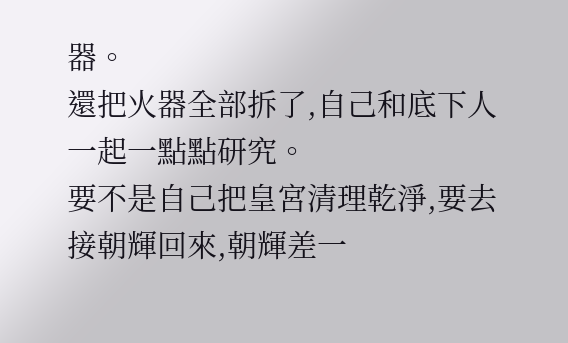器。
還把火器全部拆了,自己和底下人一起一點點研究。
要不是自己把皇宮清理乾淨,要去接朝輝回來,朝輝差一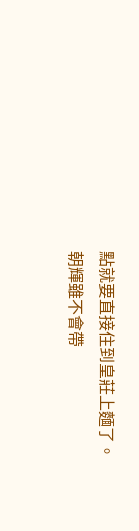點就要直接住到皇莊上麵了。
朝輝雖不會帶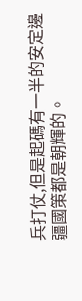兵打仗,但是起碼有一半的安定邊疆國策都是朝輝的。